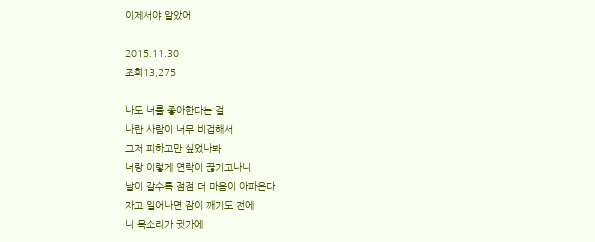이제서야 알았어

2015.11.30
조회13,275

나도 너를 좋아한다는 걸
나란 사람이 너무 비겁해서
그저 피하고만 싶었나봐
너랑 이렇게 연락이 끊기고나니
날이 갈수록 점점 더 마음이 아파온다
자고 일어나면 잠이 깨기도 전에
니 목소리가 귓가에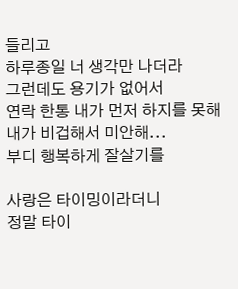들리고
하루종일 너 생각만 나더라
그런데도 용기가 없어서
연락 한통 내가 먼저 하지를 못해
내가 비겁해서 미안해...
부디 행복하게 잘살기를

사랑은 타이밍이라더니
정말 타이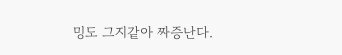밍도 그지같아 짜증난다.